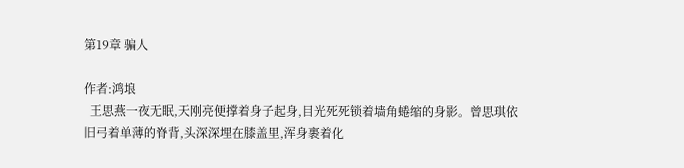第19章 骗人

作者:鸿埌
  王思燕一夜无眠,天刚亮便撑着身子起身,目光死死锁着墙角蜷缩的身影。曾思琪依旧弓着单薄的脊背,头深深埋在膝盖里,浑身裹着化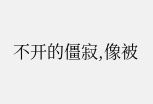不开的僵寂,像被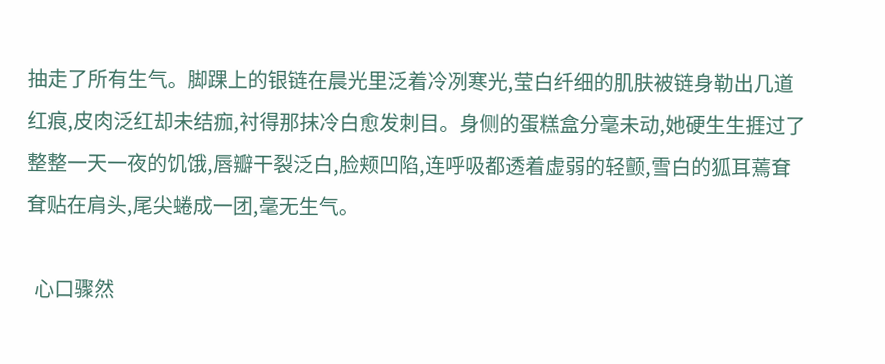抽走了所有生气。脚踝上的银链在晨光里泛着冷冽寒光,莹白纤细的肌肤被链身勒出几道红痕,皮肉泛红却未结痂,衬得那抹冷白愈发刺目。身侧的蛋糕盒分毫未动,她硬生生捱过了整整一天一夜的饥饿,唇瓣干裂泛白,脸颊凹陷,连呼吸都透着虚弱的轻颤,雪白的狐耳蔫耷耷贴在肩头,尾尖蜷成一团,毫无生气。

  心口骤然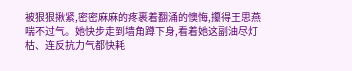被狠狠揪紧,密密麻麻的疼裹着翻涌的懊悔,攥得王思燕喘不过气。她快步走到墙角蹲下身,看着她这副油尽灯枯、连反抗力气都快耗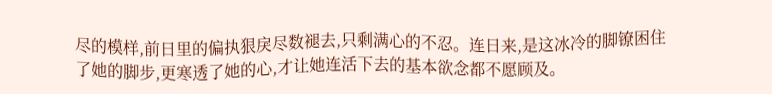尽的模样,前日里的偏执狠戾尽数褪去,只剩满心的不忍。连日来,是这冰冷的脚镣困住了她的脚步,更寒透了她的心,才让她连活下去的基本欲念都不愿顾及。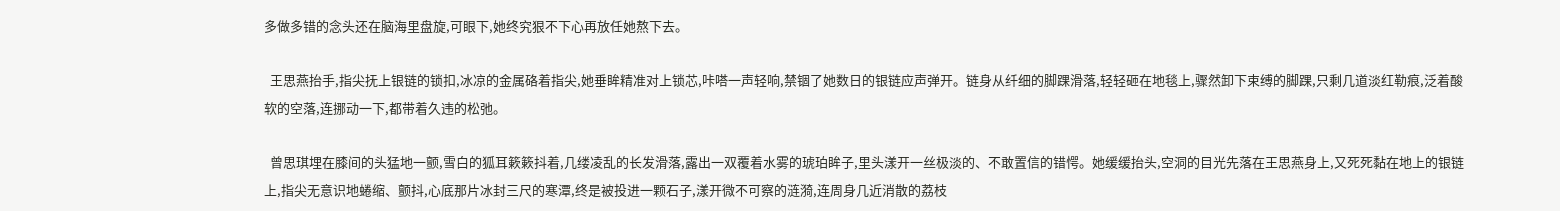多做多错的念头还在脑海里盘旋,可眼下,她终究狠不下心再放任她熬下去。

  王思燕抬手,指尖抚上银链的锁扣,冰凉的金属硌着指尖,她垂眸精准对上锁芯,咔嗒一声轻响,禁锢了她数日的银链应声弹开。链身从纤细的脚踝滑落,轻轻砸在地毯上,骤然卸下束缚的脚踝,只剩几道淡红勒痕,泛着酸软的空落,连挪动一下,都带着久违的松弛。

  曾思琪埋在膝间的头猛地一颤,雪白的狐耳簌簌抖着,几缕凌乱的长发滑落,露出一双覆着水雾的琥珀眸子,里头漾开一丝极淡的、不敢置信的错愕。她缓缓抬头,空洞的目光先落在王思燕身上,又死死黏在地上的银链上,指尖无意识地蜷缩、颤抖,心底那片冰封三尺的寒潭,终是被投进一颗石子,漾开微不可察的涟漪,连周身几近消散的荔枝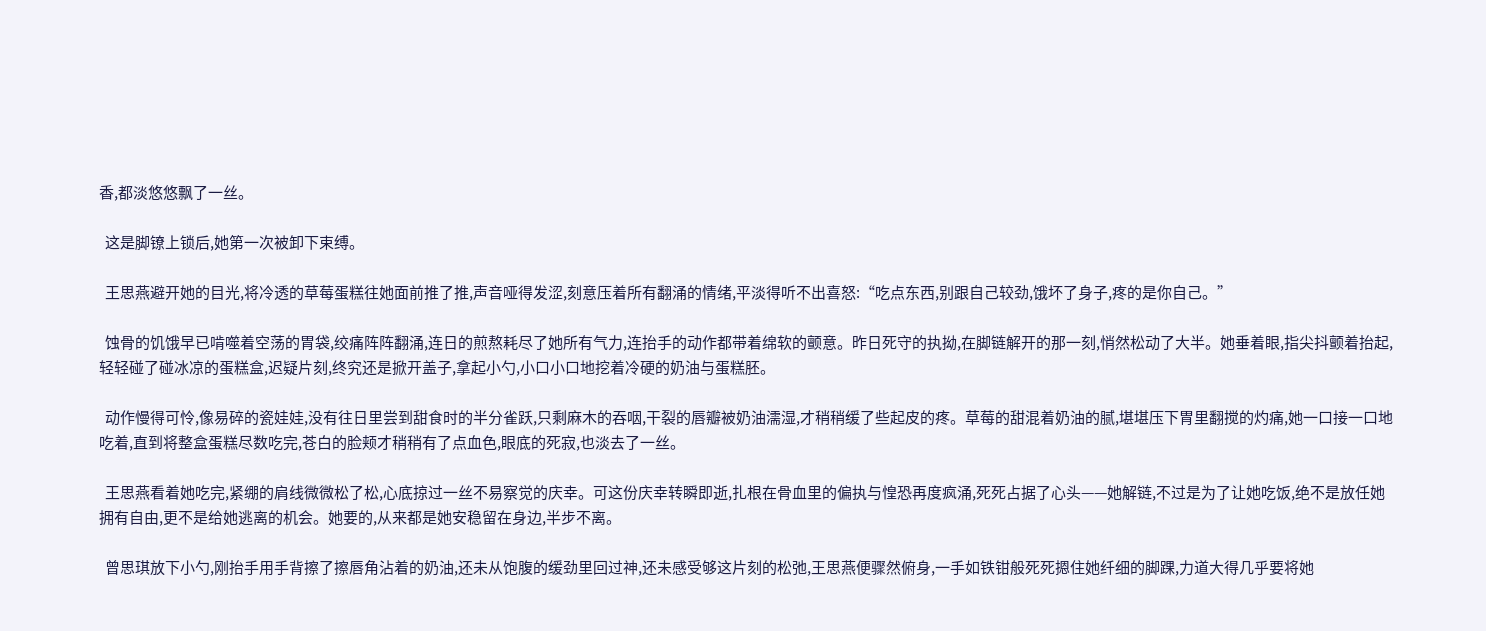香,都淡悠悠飘了一丝。

  这是脚镣上锁后,她第一次被卸下束缚。

  王思燕避开她的目光,将冷透的草莓蛋糕往她面前推了推,声音哑得发涩,刻意压着所有翻涌的情绪,平淡得听不出喜怒:“吃点东西,别跟自己较劲,饿坏了身子,疼的是你自己。”

  蚀骨的饥饿早已啃噬着空荡的胃袋,绞痛阵阵翻涌,连日的煎熬耗尽了她所有气力,连抬手的动作都带着绵软的颤意。昨日死守的执拗,在脚链解开的那一刻,悄然松动了大半。她垂着眼,指尖抖颤着抬起,轻轻碰了碰冰凉的蛋糕盒,迟疑片刻,终究还是掀开盖子,拿起小勺,小口小口地挖着冷硬的奶油与蛋糕胚。

  动作慢得可怜,像易碎的瓷娃娃,没有往日里尝到甜食时的半分雀跃,只剩麻木的吞咽,干裂的唇瓣被奶油濡湿,才稍稍缓了些起皮的疼。草莓的甜混着奶油的腻,堪堪压下胃里翻搅的灼痛,她一口接一口地吃着,直到将整盒蛋糕尽数吃完,苍白的脸颊才稍稍有了点血色,眼底的死寂,也淡去了一丝。

  王思燕看着她吃完,紧绷的肩线微微松了松,心底掠过一丝不易察觉的庆幸。可这份庆幸转瞬即逝,扎根在骨血里的偏执与惶恐再度疯涌,死死占据了心头——她解链,不过是为了让她吃饭,绝不是放任她拥有自由,更不是给她逃离的机会。她要的,从来都是她安稳留在身边,半步不离。

  曾思琪放下小勺,刚抬手用手背擦了擦唇角沾着的奶油,还未从饱腹的缓劲里回过神,还未感受够这片刻的松弛,王思燕便骤然俯身,一手如铁钳般死死摁住她纤细的脚踝,力道大得几乎要将她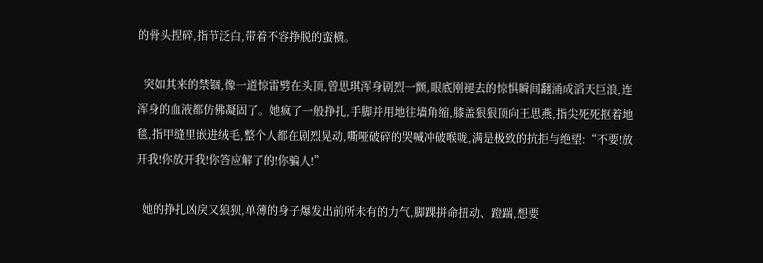的骨头捏碎,指节泛白,带着不容挣脱的蛮横。

  突如其来的禁锢,像一道惊雷劈在头顶,曾思琪浑身剧烈一颤,眼底刚褪去的惊惧瞬间翻涌成滔天巨浪,连浑身的血液都仿佛凝固了。她疯了一般挣扎,手脚并用地往墙角缩,膝盖狠狠顶向王思燕,指尖死死抠着地毯,指甲缝里嵌进绒毛,整个人都在剧烈晃动,嘶哑破碎的哭喊冲破喉咙,满是极致的抗拒与绝望:“不要!放开我!你放开我!你答应解了的!你骗人!”

  她的挣扎凶戾又狼狈,单薄的身子爆发出前所未有的力气,脚踝拼命扭动、蹬踹,想要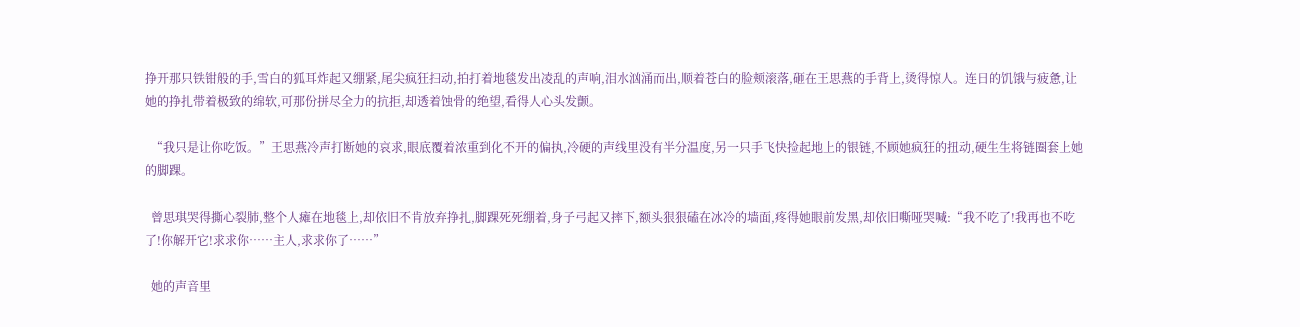挣开那只铁钳般的手,雪白的狐耳炸起又绷紧,尾尖疯狂扫动,拍打着地毯发出凌乱的声响,泪水汹涌而出,顺着苍白的脸颊滚落,砸在王思燕的手背上,烫得惊人。连日的饥饿与疲惫,让她的挣扎带着极致的绵软,可那份拼尽全力的抗拒,却透着蚀骨的绝望,看得人心头发颤。

  “我只是让你吃饭。”王思燕冷声打断她的哀求,眼底覆着浓重到化不开的偏执,冷硬的声线里没有半分温度,另一只手飞快捡起地上的银链,不顾她疯狂的扭动,硬生生将链圈套上她的脚踝。

  曾思琪哭得撕心裂肺,整个人瘫在地毯上,却依旧不肯放弃挣扎,脚踝死死绷着,身子弓起又摔下,额头狠狠磕在冰冷的墙面,疼得她眼前发黑,却依旧嘶哑哭喊:“我不吃了!我再也不吃了!你解开它!求求你……主人,求求你了……”

  她的声音里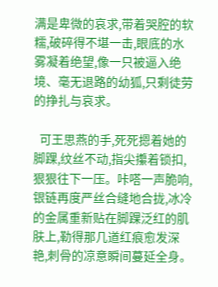满是卑微的哀求,带着哭腔的软糯,破碎得不堪一击,眼底的水雾凝着绝望,像一只被逼入绝境、毫无退路的幼狐,只剩徒劳的挣扎与哀求。

  可王思燕的手,死死摁着她的脚踝,纹丝不动,指尖攥着锁扣,狠狠往下一压。咔嗒一声脆响,银链再度严丝合缝地合拢,冰冷的金属重新贴在脚踝泛红的肌肤上,勒得那几道红痕愈发深艳,刺骨的凉意瞬间蔓延全身。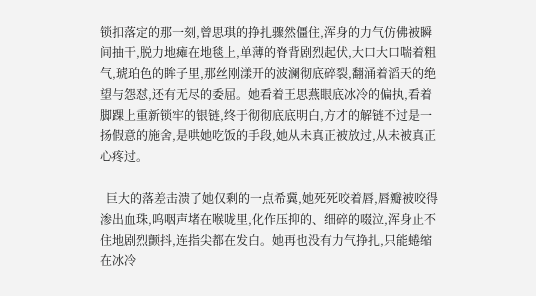锁扣落定的那一刻,曾思琪的挣扎骤然僵住,浑身的力气仿佛被瞬间抽干,脱力地瘫在地毯上,单薄的脊背剧烈起伏,大口大口喘着粗气,琥珀色的眸子里,那丝刚漾开的波澜彻底碎裂,翻涌着滔天的绝望与怨怼,还有无尽的委屈。她看着王思燕眼底冰冷的偏执,看着脚踝上重新锁牢的银链,终于彻彻底底明白,方才的解链不过是一扬假意的施舍,是哄她吃饭的手段,她从未真正被放过,从未被真正心疼过。

  巨大的落差击溃了她仅剩的一点希冀,她死死咬着唇,唇瓣被咬得渗出血珠,呜咽声堵在喉咙里,化作压抑的、细碎的啜泣,浑身止不住地剧烈颤抖,连指尖都在发白。她再也没有力气挣扎,只能蜷缩在冰冷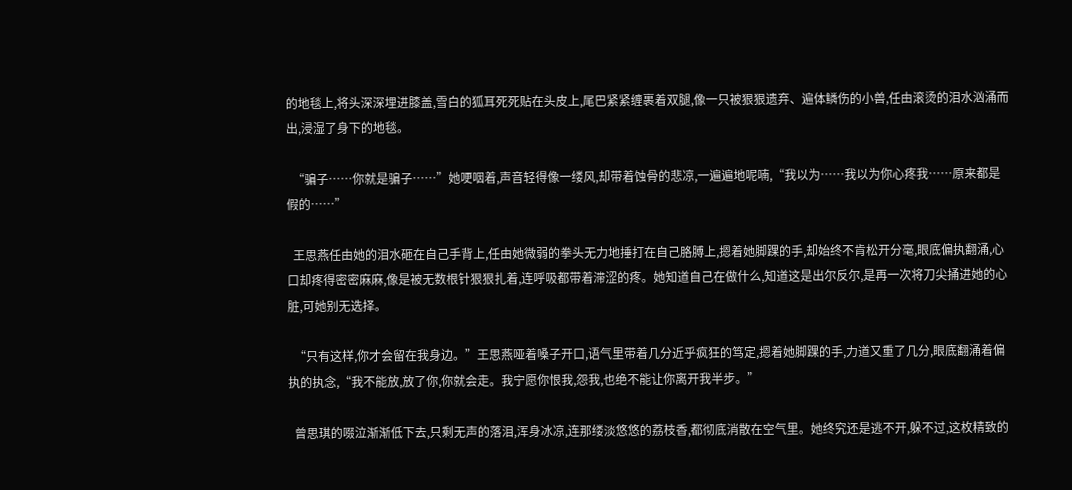的地毯上,将头深深埋进膝盖,雪白的狐耳死死贴在头皮上,尾巴紧紧缠裹着双腿,像一只被狠狠遗弃、遍体鳞伤的小兽,任由滚烫的泪水汹涌而出,浸湿了身下的地毯。

  “骗子……你就是骗子……”她哽咽着,声音轻得像一缕风,却带着蚀骨的悲凉,一遍遍地呢喃,“我以为……我以为你心疼我……原来都是假的……”

  王思燕任由她的泪水砸在自己手背上,任由她微弱的拳头无力地捶打在自己胳膊上,摁着她脚踝的手,却始终不肯松开分毫,眼底偏执翻涌,心口却疼得密密麻麻,像是被无数根针狠狠扎着,连呼吸都带着滞涩的疼。她知道自己在做什么,知道这是出尔反尔,是再一次将刀尖捅进她的心脏,可她别无选择。

  “只有这样,你才会留在我身边。”王思燕哑着嗓子开口,语气里带着几分近乎疯狂的笃定,摁着她脚踝的手,力道又重了几分,眼底翻涌着偏执的执念,“我不能放,放了你,你就会走。我宁愿你恨我,怨我,也绝不能让你离开我半步。”

  曾思琪的啜泣渐渐低下去,只剩无声的落泪,浑身冰凉,连那缕淡悠悠的荔枝香,都彻底消散在空气里。她终究还是逃不开,躲不过,这枚精致的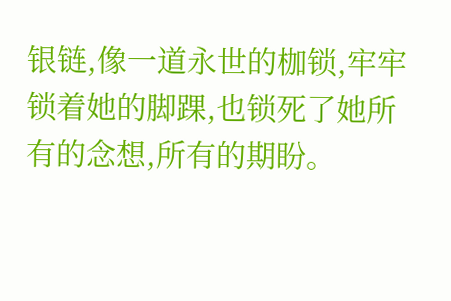银链,像一道永世的枷锁,牢牢锁着她的脚踝,也锁死了她所有的念想,所有的期盼。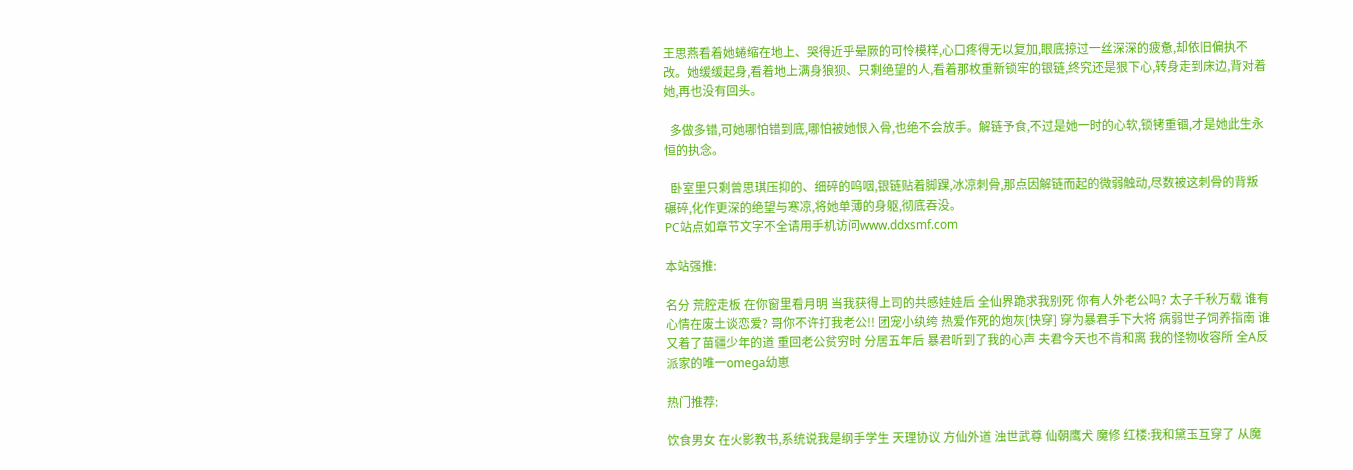王思燕看着她蜷缩在地上、哭得近乎晕厥的可怜模样,心口疼得无以复加,眼底掠过一丝深深的疲惫,却依旧偏执不改。她缓缓起身,看着地上满身狼狈、只剩绝望的人,看着那枚重新锁牢的银链,终究还是狠下心,转身走到床边,背对着她,再也没有回头。

  多做多错,可她哪怕错到底,哪怕被她恨入骨,也绝不会放手。解链予食,不过是她一时的心软,锁铐重锢,才是她此生永恒的执念。

  卧室里只剩曾思琪压抑的、细碎的呜咽,银链贴着脚踝,冰凉刺骨,那点因解链而起的微弱触动,尽数被这刺骨的背叛碾碎,化作更深的绝望与寒凉,将她单薄的身躯,彻底吞没。
PC站点如章节文字不全请用手机访问www.ddxsmf.com

本站强推:

名分 荒腔走板 在你窗里看月明 当我获得上司的共感娃娃后 全仙界跪求我别死 你有人外老公吗? 太子千秋万载 谁有心情在废土谈恋爱? 哥你不许打我老公!! 团宠小纨绔 热爱作死的炮灰[快穿] 穿为暴君手下大将 病弱世子饲养指南 谁又着了苗疆少年的道 重回老公贫穷时 分居五年后 暴君听到了我的心声 夫君今天也不肯和离 我的怪物收容所 全A反派家的唯一omega幼崽

热门推荐:

饮食男女 在火影教书,系统说我是纲手学生 天理协议 方仙外道 浊世武尊 仙朝鹰犬 魔修 红楼:我和黛玉互穿了 从魔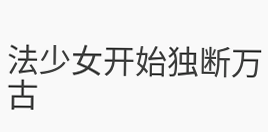法少女开始独断万古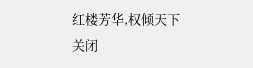红楼芳华,权倾天下
关闭